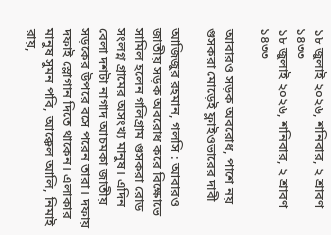১৮ জুলাই ২০২৬, শনিবার, ২ শ্রাবণ ১৪৩৩
১৮ জুলাই ২০২৬, শনিবার, ২ শ্রাবণ ১৪৩৩

আবারও সড়ক অবরোধ, পাশে নয় গুসকরা মোড়েই ফ্লাইওভারের দাবী

আজিজুর রহমান, গলসি : আবারও জাতীয় সড়ক অবরোধ করে বিক্ষোভে সামিল হলেন গলিগ্রাম গুসকরা রোড সংলগ্ন গ্রামের অসংখ্য মানুষ। এদিন বেলা দশটা নাগাদ আচমকা জাতীয় সড়কের উপরে বসে পরেন তারা। দফায় দফাই স্লোগান দিতে থাকেন। এলাকার মানুষ সুমন পবি, আক্কেল আলি, নিমাই রায়,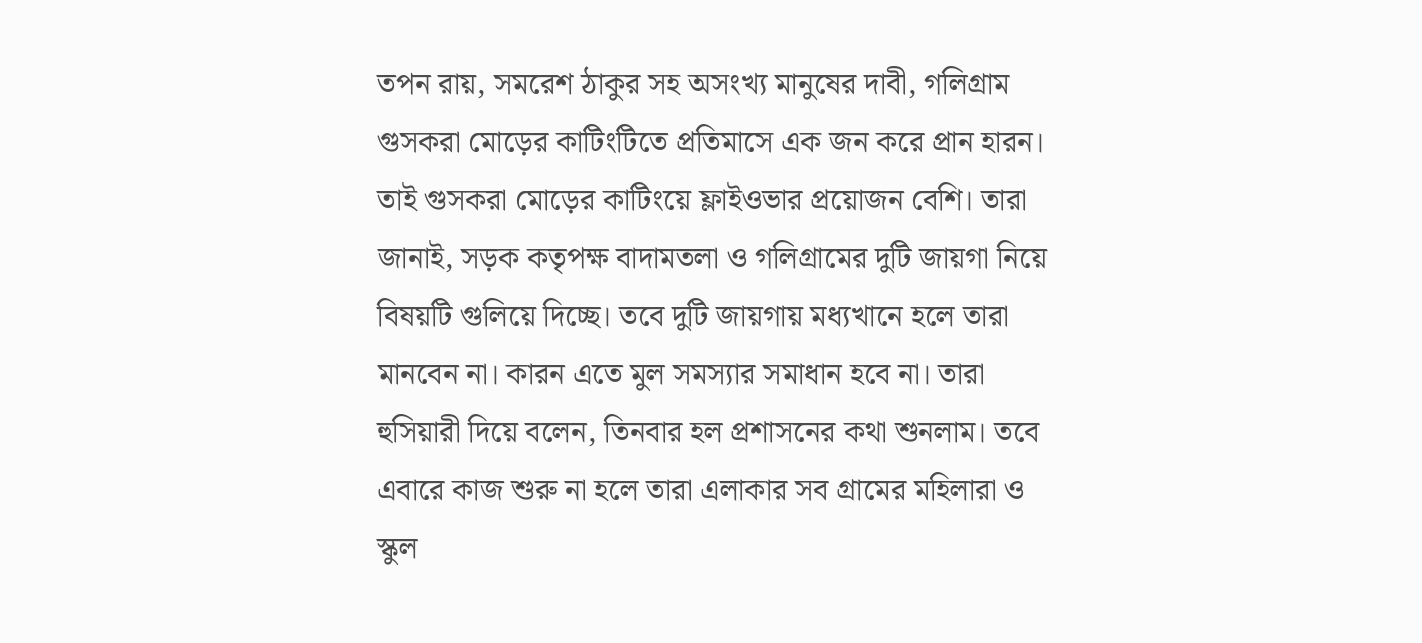তপন রায়, সমরেশ ঠাকুর সহ অসংখ্য মানু‌ষের দাবী, গলিগ্রাম গুসকরা মোড়ের কাটিংটিতে প্রতিমাসে এক জন করে প্রান হারন। তাই গুসকরা মোড়ের কাটিংয়ে ফ্লাইওভার প্রয়োজন বেশি। তারা জানাই, সড়ক কতৃপক্ষ বাদামতলা ও গলিগ্রামের দুটি জায়গা নিয়ে বিষয়টি গুলিয়ে দিচ্ছে। তবে দুটি জায়গায় মধ্যখানে হলে তারা মানবেন না। কারন এতে মুল সমস্যার সমাধান হবে না। তারা হুসিয়ারী দিয়ে বলেন, তিনবার হল প্রশাসনের কথা শুনলাম। তবে এবারে কাজ শুরু না হলে তারা এলাকার সব গ্রামের মহিলারা ও স্কুল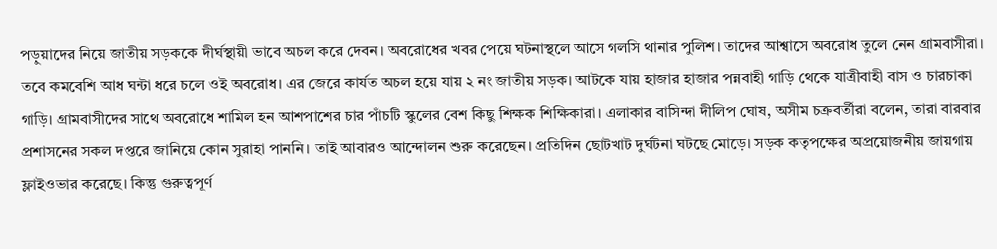পড়ুয়াদের নিয়ে জাতীয় সড়ককে দীর্ঘস্থায়ী ভাবে অচল করে দেবন। অবরোধের খবর পেয়ে ঘটনাস্থলে আসে গলসি থানার পুলিশ। তাদের আশ্বাসে অবরোধ তুলে নেন গ্রামবাসীরা। তবে কমবেশি আধ ঘন্টা ধরে চলে ওই অবরোধ। এর জেরে কার্যত অচল হয়ে যায় ২ নং জাতীয় সড়ক। আটকে যায় হাজার হাজার পন্নবাহী গাড়ি থেকে যাত্রীবাহী বাস ও চারচাকা গাড়ি। গ্রামবাসীদের সাথে অবরোধে শামিল হন আশপাশের চার পাঁচটি স্কুলের বেশ কিছু শিক্ষক শিক্ষিকারা। এলাকার বাসিন্দা দীলিপ ঘোষ, অসীম চক্রবর্তীরা বলেন, তারা বারবার প্রশাসনের সকল দপ্তরে জানিয়ে কোন সুরাহা পাননি। তাই আবারও আন্দোলন শুরু করেছেন। প্রতিদিন ছোটখাট দুর্ঘটনা ঘটছে মোড়ে। সড়ক কতৃপক্ষের অপ্রয়োজনীয় জায়গায় ফ্লাইওভার করেছে। কিন্তু গুরুত্বপূর্ণ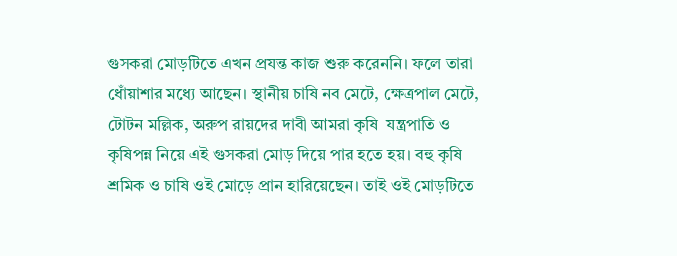গুসকরা মোড়টিতে এখন প্রযন্ত কাজ শুরু করেননি। ফলে তারা ধোঁয়াশার মধ্যে আছেন। স্থানীয় চাষি নব মেটে, ক্ষেত্রপাল মেটে, টোটন মল্লিক, অরুপ রায়দের দাবী আমরা কৃষি  যন্ত্রপাতি ও কৃষিপন্ন নিয়ে এই গুসকরা মোড় দিয়ে পার হতে হয়। বহু কৃষি শ্রমিক ও চাষি ওই মোড়ে প্রান হারিয়েছেন। তাই ওই মোড়টিতে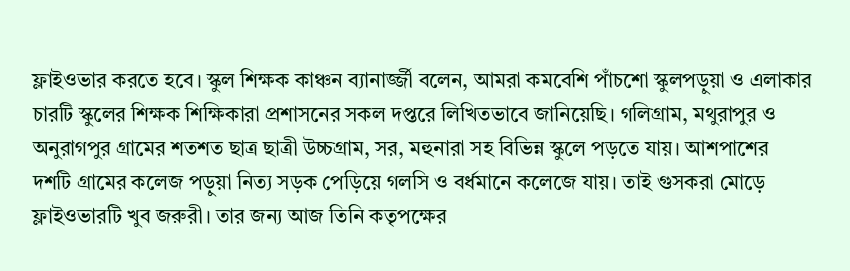ফ্লাইওভার করতে হবে। স্কুল শিক্ষক কাঞ্চন ব্যানার্জ্জী বলেন, আমরা কমবেশি পাঁচশো স্কুলপড়ুয়া ও এলাকার চারটি স্কুলের শিক্ষক শিক্ষিকারা প্রশাসনের সকল দপ্তরে লিখিতভাবে জানিয়েছি। গলিগ্রাম, মথুরাপুর ও অনুরাগপুর গ্রামের শতশত ছাত্র ছাত্রী উচ্চগ্রাম, সর, মহুনারা সহ বিভিন্ন স্কুলে পড়তে যায়। আশপাশের দশটি গ্রামের কলেজ পড়ুয়া নিত্য সড়ক পেড়িয়ে গলসি ও বর্ধমানে কলেজে যায়। তাই গুসকরা মোড়ে ফ্লাইওভারটি খুব জরুরী। তার জন্য আজ তিনি কতৃপক্ষের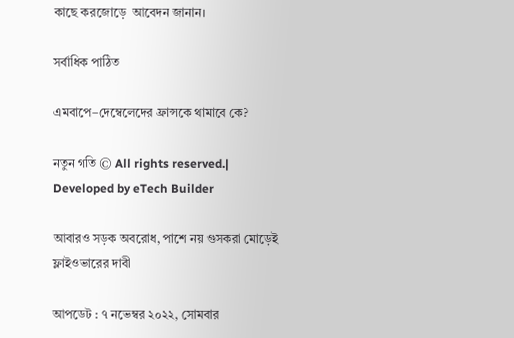কাছে করজোড়ে  আবেদন জানান।

সর্বাধিক পাঠিত

এমবাপে–দেম্বেলেদের ফ্রান্সকে থামাবে কে?

নতুন গতি © All rights reserved.| Developed by eTech Builder

আবারও সড়ক অবরোধ, পাশে নয় গুসকরা মোড়েই ফ্লাইওভারের দাবী

আপডেট : ৭ নভেম্বর ২০২২, সোমবার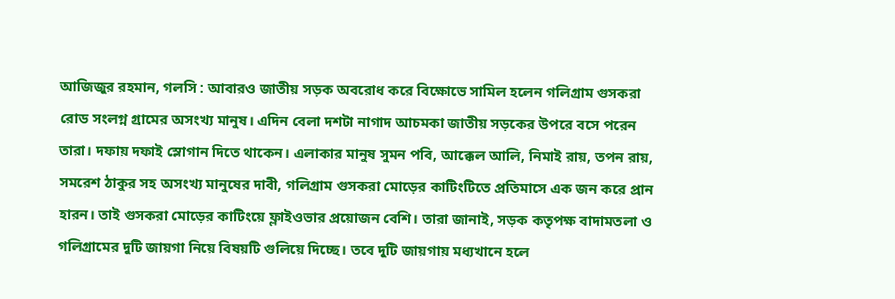আজিজুর রহমান, গলসি : আবারও জাতীয় সড়ক অবরোধ করে বিক্ষোভে সামিল হলেন গলিগ্রাম গুসকরা রোড সংলগ্ন গ্রামের অসংখ্য মানুষ। এদিন বেলা দশটা নাগাদ আচমকা জাতীয় সড়কের উপরে বসে পরেন তারা। দফায় দফাই স্লোগান দিতে থাকেন। এলাকার মানুষ সুমন পবি, আক্কেল আলি, নিমাই রায়, তপন রায়, সমরেশ ঠাকুর সহ অসংখ্য মানু‌ষের দাবী, গলিগ্রাম গুসকরা মোড়ের কাটিংটিতে প্রতিমাসে এক জন করে প্রান হারন। তাই গুসকরা মোড়ের কাটিংয়ে ফ্লাইওভার প্রয়োজন বেশি। তারা জানাই, সড়ক কতৃপক্ষ বাদামতলা ও গলিগ্রামের দুটি জায়গা নিয়ে বিষয়টি গুলিয়ে দিচ্ছে। তবে দুটি জায়গায় মধ্যখানে হলে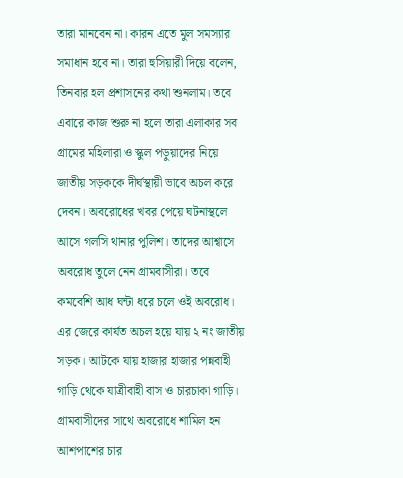তারা মানবেন না। কারন এতে মুল সমস্যার সমাধান হবে না। তারা হুসিয়ারী দিয়ে বলেন, তিনবার হল প্রশাসনের কথা শুনলাম। তবে এবারে কাজ শুরু না হলে তারা এলাকার সব গ্রামের মহিলারা ও স্কুল পড়ুয়াদের নিয়ে জাতীয় সড়ককে দীর্ঘস্থায়ী ভাবে অচল করে দেবন। অবরোধের খবর পেয়ে ঘটনাস্থলে আসে গলসি থানার পুলিশ। তাদের আশ্বাসে অবরোধ তুলে নেন গ্রামবাসীরা। তবে কমবেশি আধ ঘন্টা ধরে চলে ওই অবরোধ। এর জেরে কার্যত অচল হয়ে যায় ২ নং জাতীয় সড়ক। আটকে যায় হাজার হাজার পন্নবাহী গাড়ি থেকে যাত্রীবাহী বাস ও চারচাকা গাড়ি। গ্রামবাসীদের সাথে অবরোধে শামিল হন আশপাশের চার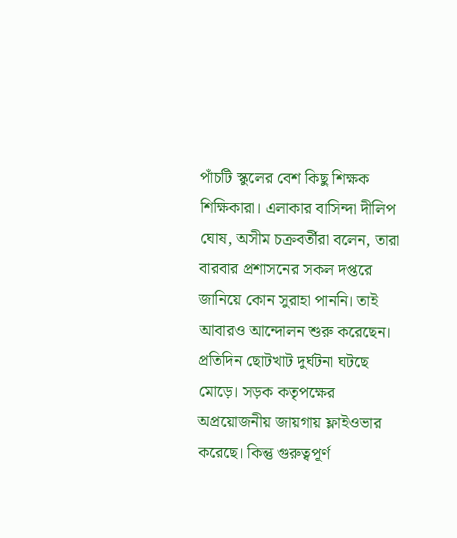পাঁচটি স্কুলের বেশ কিছু শিক্ষক শিক্ষিকারা। এলাকার বাসিন্দা দীলিপ ঘোষ, অসীম চক্রবর্তীরা বলেন, তারা বারবার প্রশাসনের সকল দপ্তরে জানিয়ে কোন সুরাহা পাননি। তাই আবারও আন্দোলন শুরু করেছেন। প্রতিদিন ছোটখাট দুর্ঘটনা ঘটছে মোড়ে। সড়ক কতৃপক্ষের অপ্রয়োজনীয় জায়গায় ফ্লাইওভার করেছে। কিন্তু গুরুত্বপূর্ণ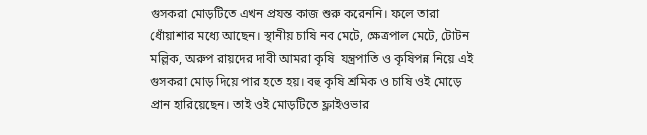গুসকরা মোড়টিতে এখন প্রযন্ত কাজ শুরু করেননি। ফলে তারা ধোঁয়াশার মধ্যে আছেন। স্থানীয় চাষি নব মেটে, ক্ষেত্রপাল মেটে, টোটন মল্লিক, অরুপ রায়দের দাবী আমরা কৃষি  যন্ত্রপাতি ও কৃষিপন্ন নিয়ে এই গুসকরা মোড় দিয়ে পার হতে হয়। বহু কৃষি শ্রমিক ও চাষি ওই মোড়ে প্রান হারিয়েছেন। তাই ওই মোড়টিতে ফ্লাইওভার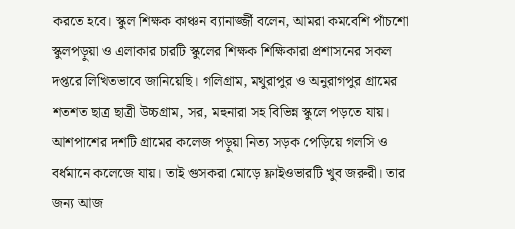করতে হবে। স্কুল শিক্ষক কাঞ্চন ব্যানার্জ্জী বলেন, আমরা কমবেশি পাঁচশো স্কুলপড়ুয়া ও এলাকার চারটি স্কুলের শিক্ষক শিক্ষিকারা প্রশাসনের সকল দপ্তরে লিখিতভাবে জানিয়েছি। গলিগ্রাম, মথুরাপুর ও অনুরাগপুর গ্রামের শতশত ছাত্র ছাত্রী উচ্চগ্রাম, সর, মহুনারা সহ বিভিন্ন স্কুলে পড়তে যায়। আশপাশের দশটি গ্রামের কলেজ পড়ুয়া নিত্য সড়ক পেড়িয়ে গলসি ও বর্ধমানে কলেজে যায়। তাই গুসকরা মোড়ে ফ্লাইওভারটি খুব জরুরী। তার জন্য আজ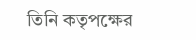তিনি কতৃপক্ষের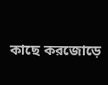কাছে করজোড়ে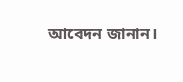আবেদন জানান।